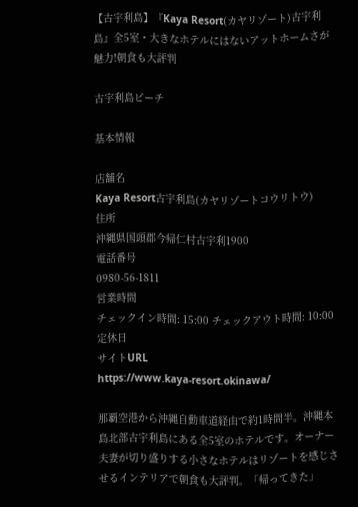【古宇利島】『Kaya Resort(カヤリゾート)古宇利島』全5室・大きなホテルにはないアットホームさが魅力!朝食も大評判

古宇利島ビーチ

基本情報

店舗名
Kaya Resort古宇利島(カヤリゾートコウリトウ)
住所
沖縄県国頭郡今帰仁村古宇利1900
電話番号
0980-56-1811
営業時間
チェックイン時間: 15:00 チェックアウト時間: 10:00
定休日
サイトURL
https://www.kaya-resort.okinawa/

那覇空港から沖縄自動車道経由で約1時間半。沖縄本島北部古宇利島にある全5室のホテルです。オーナー夫妻が切り盛りする小さなホテルはリゾートを感じさせるインテリアで朝食も大評判。「帰ってきた」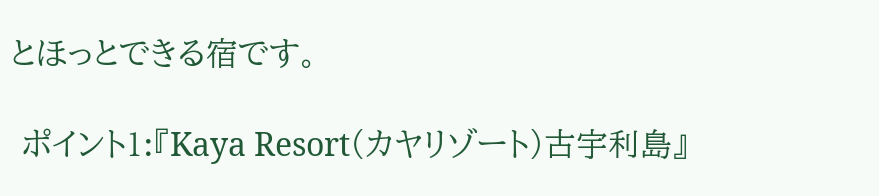とほっとできる宿です。

 ポイント1:『Kaya Resort(カヤリゾート)古宇利島』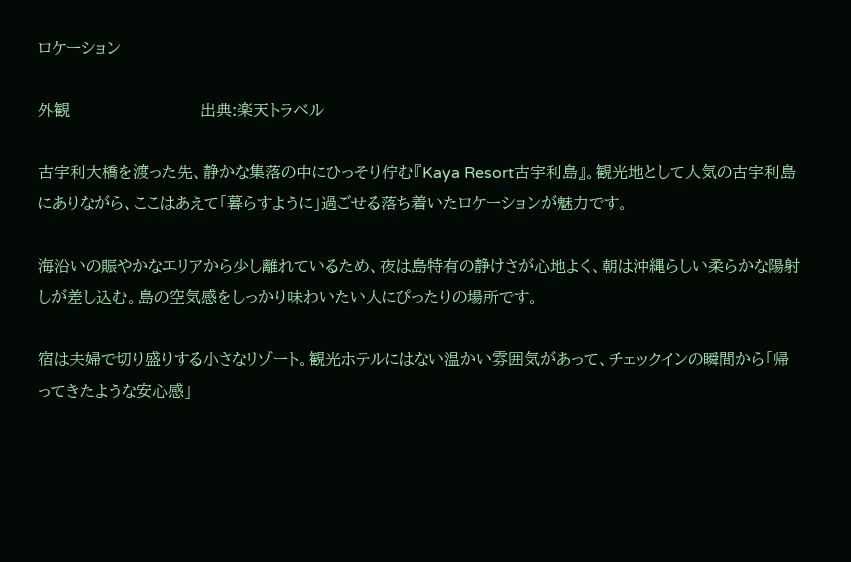ロケーション

外観                          出典:楽天トラベル

古宇利大橋を渡った先、静かな集落の中にひっそり佇む『Kaya Resort古宇利島』。観光地として人気の古宇利島にありながら、ここはあえて「暮らすように」過ごせる落ち着いたロケーションが魅力です。

海沿いの賑やかなエリアから少し離れているため、夜は島特有の静けさが心地よく、朝は沖縄らしい柔らかな陽射しが差し込む。島の空気感をしっかり味わいたい人にぴったりの場所です。

宿は夫婦で切り盛りする小さなリゾート。観光ホテルにはない温かい雰囲気があって、チェックインの瞬間から「帰ってきたような安心感」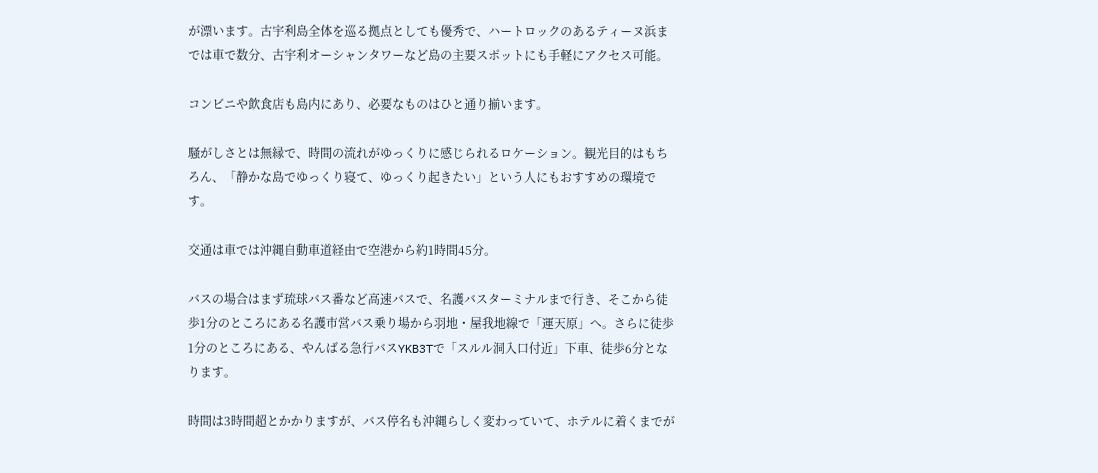が漂います。古宇利島全体を巡る拠点としても優秀で、ハートロックのあるティーヌ浜までは車で数分、古宇利オーシャンタワーなど島の主要スポットにも手軽にアクセス可能。

コンビニや飲食店も島内にあり、必要なものはひと通り揃います。

騒がしさとは無縁で、時間の流れがゆっくりに感じられるロケーション。観光目的はもちろん、「静かな島でゆっくり寝て、ゆっくり起きたい」という人にもおすすめの環境です。

交通は車では沖縄自動車道経由で空港から約1時間45分。

バスの場合はまず琉球バス番など高速バスで、名護バスターミナルまで行き、そこから徒歩1分のところにある名護市営バス乗り場から羽地・屋我地線で「運天原」へ。さらに徒歩1分のところにある、やんばる急行バスYKB3Tで「スルル洞入口付近」下車、徒歩6分となります。

時間は3時間超とかかりますが、バス停名も沖縄らしく変わっていて、ホテルに着くまでが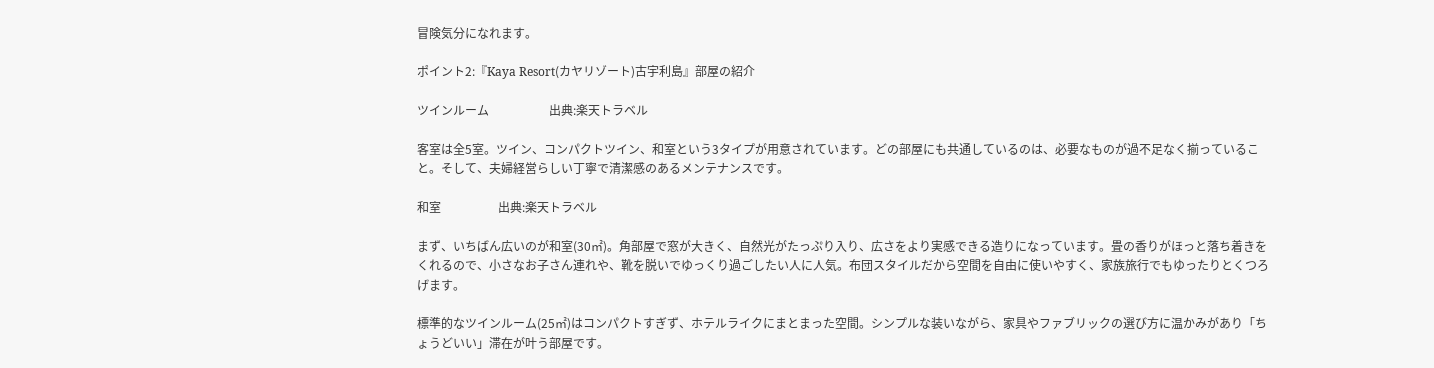冒険気分になれます。

ポイント2:『Kaya Resort(カヤリゾート)古宇利島』部屋の紹介

ツインルーム                    出典:楽天トラベル

客室は全5室。ツイン、コンパクトツイン、和室という3タイプが用意されています。どの部屋にも共通しているのは、必要なものが過不足なく揃っていること。そして、夫婦経営らしい丁寧で清潔感のあるメンテナンスです。

和室                   出典:楽天トラベル

まず、いちばん広いのが和室(30㎡)。角部屋で窓が大きく、自然光がたっぷり入り、広さをより実感できる造りになっています。畳の香りがほっと落ち着きをくれるので、小さなお子さん連れや、靴を脱いでゆっくり過ごしたい人に人気。布団スタイルだから空間を自由に使いやすく、家族旅行でもゆったりとくつろげます。

標準的なツインルーム(25㎡)はコンパクトすぎず、ホテルライクにまとまった空間。シンプルな装いながら、家具やファブリックの選び方に温かみがあり「ちょうどいい」滞在が叶う部屋です。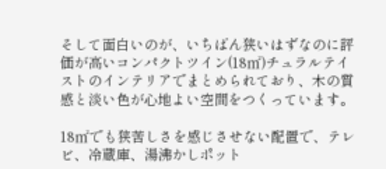そして面白いのが、いちばん狭いはずなのに評価が高いコンパクトツイン(18㎡)チュラルテイストのインテリアでまとめられており、木の質感と淡い色が心地よい空間をつくっています。

18㎡でも狭苦しさを感じさせない配置で、テレビ、冷蔵庫、湯沸かしポット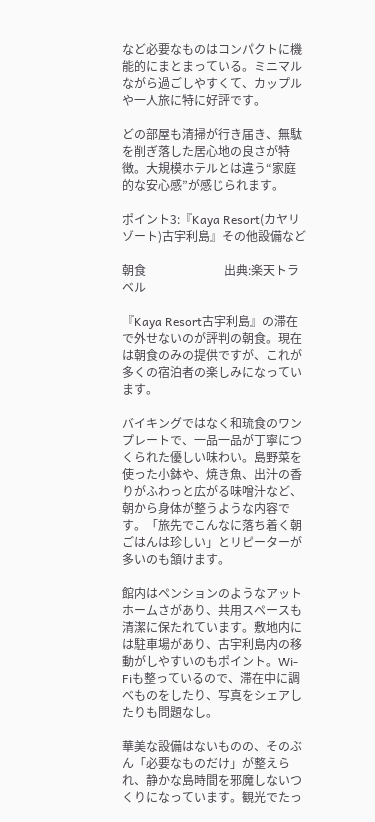など必要なものはコンパクトに機能的にまとまっている。ミニマルながら過ごしやすくて、カップルや一人旅に特に好評です。

どの部屋も清掃が行き届き、無駄を削ぎ落した居心地の良さが特徴。大規模ホテルとは違う“家庭的な安心感”が感じられます。

ポイント3:『Kaya Resort(カヤリゾート)古宇利島』その他設備など

朝食                          出典:楽天トラベル

『Kaya Resort古宇利島』の滞在で外せないのが評判の朝食。現在は朝食のみの提供ですが、これが多くの宿泊者の楽しみになっています。

バイキングではなく和琉食のワンプレートで、一品一品が丁寧につくられた優しい味わい。島野菜を使った小鉢や、焼き魚、出汁の香りがふわっと広がる味噌汁など、朝から身体が整うような内容です。「旅先でこんなに落ち着く朝ごはんは珍しい」とリピーターが多いのも頷けます。

館内はペンションのようなアットホームさがあり、共用スペースも清潔に保たれています。敷地内には駐車場があり、古宇利島内の移動がしやすいのもポイント。Wi-Fiも整っているので、滞在中に調べものをしたり、写真をシェアしたりも問題なし。

華美な設備はないものの、そのぶん「必要なものだけ」が整えられ、静かな島時間を邪魔しないつくりになっています。観光でたっ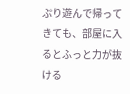ぷり遊んで帰ってきても、部屋に入るとふっと力が抜ける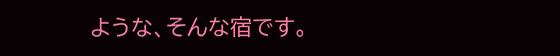ような、そんな宿です。